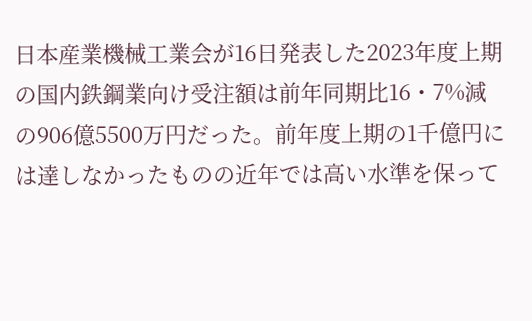日本産業機械工業会が16日発表した2023年度上期の国内鉄鋼業向け受注額は前年同期比16・7%減の906億5500万円だった。前年度上期の1千億円には達しなかったものの近年では高い水準を保って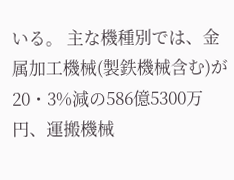いる。 主な機種別では、金属加工機械(製鉄機械含む)が20・3%減の586億5300万円、運搬機械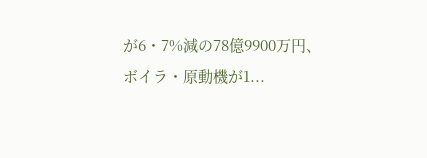が6・7%減の78億9900万円、ボイラ・原動機が1...